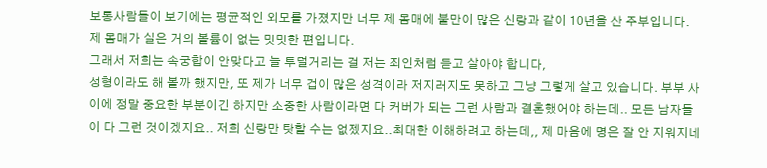보통사람들이 보기에는 평균적인 외모를 가졌지만 너무 제 몸매에 불만이 많은 신랑과 같이 10년을 산 주부입니다. 제 몸매가 실은 거의 볼륨이 없는 밋밋한 편입니다.
그래서 저희는 속궁합이 안맞다고 늘 투덜거리는 걸 저는 죄인처럼 듣고 살아야 합니다,
성형이라도 해 볼까 했지만, 또 제가 너무 겁이 많은 성격이라 저지러지도 못하고 그냥 그렇게 살고 있습니다. 부부 사이에 정말 중요한 부분이긴 하지만 소중한 사람이라면 다 커버가 되는 그런 사람과 결혼했어야 하는데.. 모든 남자들이 다 그런 것이겠지요.. 저희 신랑만 탓할 수는 없젰지요..최대한 이해하려고 하는데,, 제 마음에 명은 잘 안 지워지네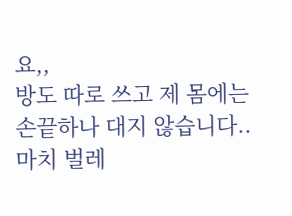요,,
방도 따로 쓰고 제 몸에는 손끝하나 대지 않습니다.. 마치 벌레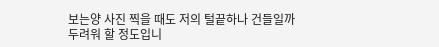보는양 사진 찍을 때도 저의 털끝하나 건들일까 두려워 할 정도입니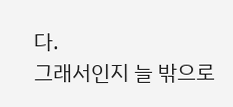다.
그래서인지 늘 밖으로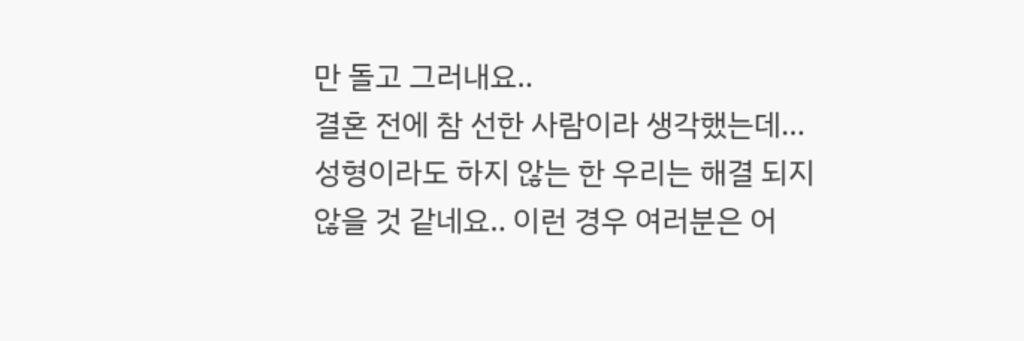만 돌고 그러내요..
결혼 전에 참 선한 사람이라 생각했는데...
성형이라도 하지 않는 한 우리는 해결 되지 않을 것 같네요.. 이런 경우 여러분은 어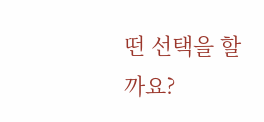떤 선택을 할까요?